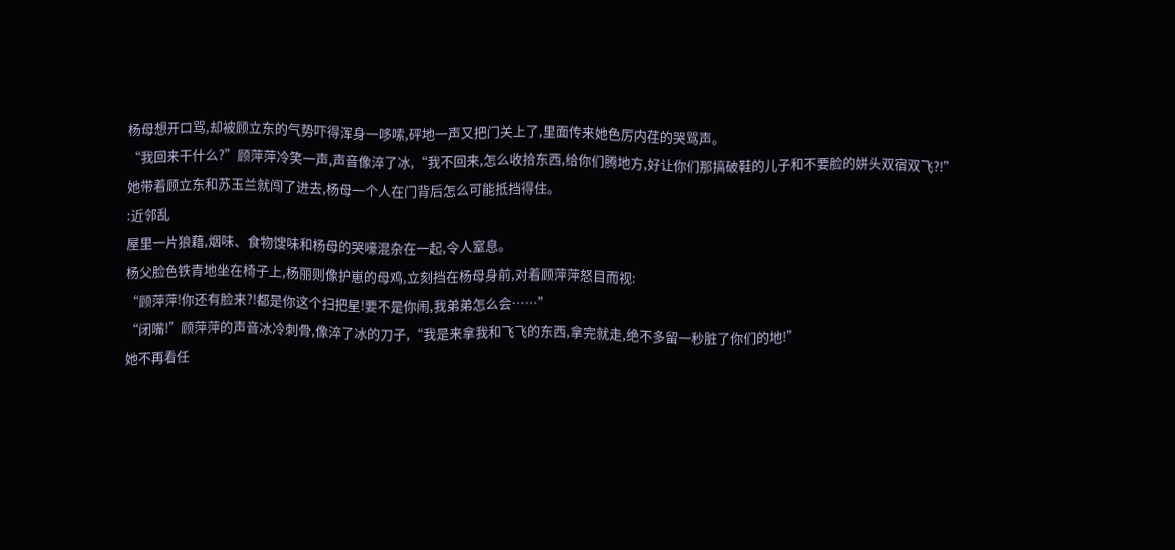杨母想开口骂,却被顾立东的气势吓得浑身一哆嗦,砰地一声又把门关上了,里面传来她色厉内荏的哭骂声。
“我回来干什么?”顾萍萍冷笑一声,声音像淬了冰,“我不回来,怎么收拾东西,给你们腾地方,好让你们那搞破鞋的儿子和不要脸的姘头双宿双飞?!”
她带着顾立东和苏玉兰就闯了进去,杨母一个人在门背后怎么可能抵挡得住。
:近邻乱
屋里一片狼藉,烟味、食物馊味和杨母的哭嚎混杂在一起,令人窒息。
杨父脸色铁青地坐在椅子上,杨丽则像护崽的母鸡,立刻挡在杨母身前,对着顾萍萍怒目而视:
“顾萍萍!你还有脸来?!都是你这个扫把星!要不是你闹,我弟弟怎么会……”
“闭嘴!”顾萍萍的声音冰冷刺骨,像淬了冰的刀子,“我是来拿我和飞飞的东西,拿完就走,绝不多留一秒脏了你们的地!”
她不再看任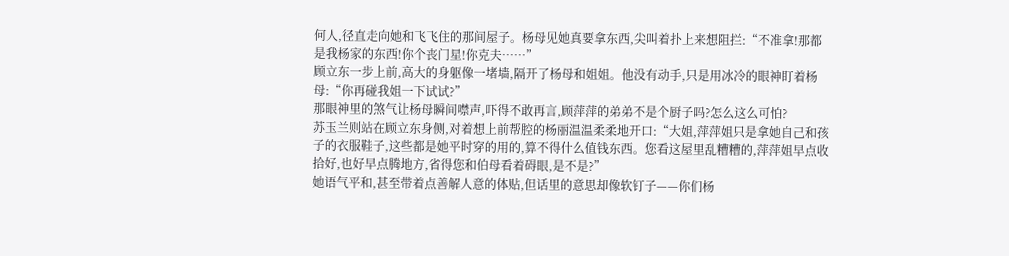何人,径直走向她和飞飞住的那间屋子。杨母见她真要拿东西,尖叫着扑上来想阻拦:“不准拿!那都是我杨家的东西!你个丧门星!你克夫……”
顾立东一步上前,高大的身躯像一堵墙,隔开了杨母和姐姐。他没有动手,只是用冰冷的眼神盯着杨母:“你再碰我姐一下试试?”
那眼神里的煞气让杨母瞬间噤声,吓得不敢再言,顾萍萍的弟弟不是个厨子吗?怎么这么可怕?
苏玉兰则站在顾立东身侧,对着想上前帮腔的杨丽温温柔柔地开口:“大姐,萍萍姐只是拿她自己和孩子的衣服鞋子,这些都是她平时穿的用的,算不得什么值钱东西。您看这屋里乱糟糟的,萍萍姐早点收拾好,也好早点腾地方,省得您和伯母看着碍眼,是不是?”
她语气平和,甚至带着点善解人意的体贴,但话里的意思却像软钉子——你们杨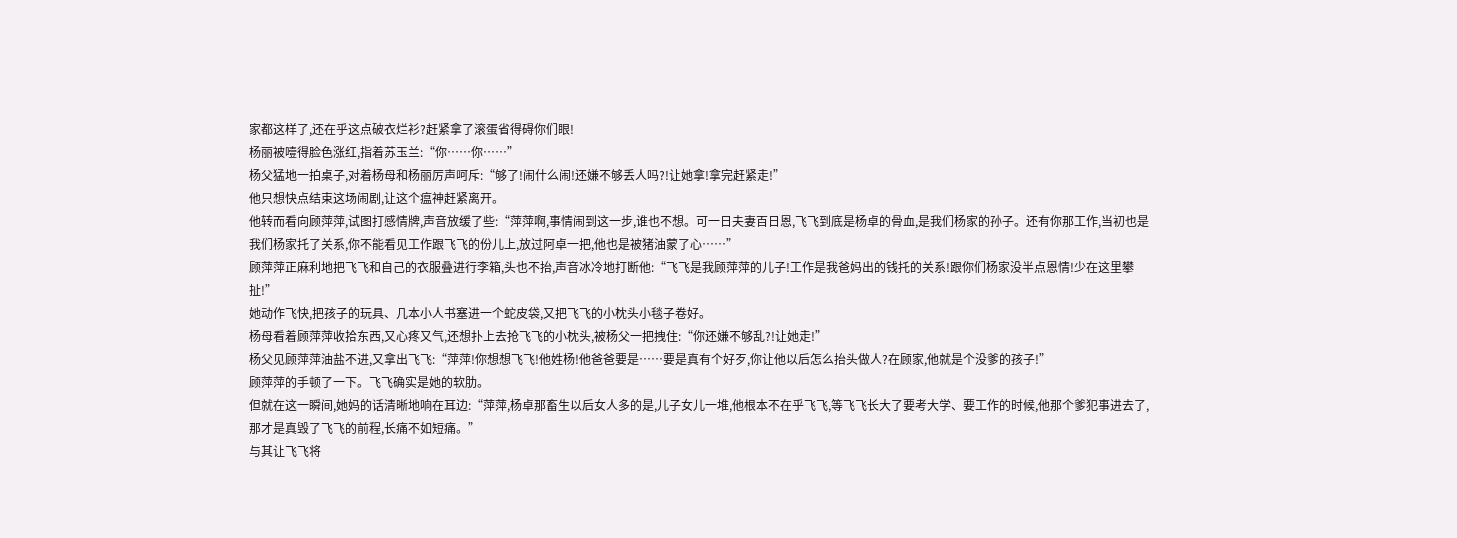家都这样了,还在乎这点破衣烂衫?赶紧拿了滚蛋省得碍你们眼!
杨丽被噎得脸色涨红,指着苏玉兰:“你……你……”
杨父猛地一拍桌子,对着杨母和杨丽厉声呵斥:“够了!闹什么闹!还嫌不够丢人吗?!让她拿!拿完赶紧走!”
他只想快点结束这场闹剧,让这个瘟神赶紧离开。
他转而看向顾萍萍,试图打感情牌,声音放缓了些:“萍萍啊,事情闹到这一步,谁也不想。可一日夫妻百日恩,飞飞到底是杨卓的骨血,是我们杨家的孙子。还有你那工作,当初也是我们杨家托了关系,你不能看见工作跟飞飞的份儿上,放过阿卓一把,他也是被猪油蒙了心……”
顾萍萍正麻利地把飞飞和自己的衣服叠进行李箱,头也不抬,声音冰冷地打断他:“飞飞是我顾萍萍的儿子!工作是我爸妈出的钱托的关系!跟你们杨家没半点恩情!少在这里攀扯!”
她动作飞快,把孩子的玩具、几本小人书塞进一个蛇皮袋,又把飞飞的小枕头小毯子卷好。
杨母看着顾萍萍收拾东西,又心疼又气,还想扑上去抢飞飞的小枕头,被杨父一把拽住:“你还嫌不够乱?!让她走!”
杨父见顾萍萍油盐不进,又拿出飞飞:“萍萍!你想想飞飞!他姓杨!他爸爸要是……要是真有个好歹,你让他以后怎么抬头做人?在顾家,他就是个没爹的孩子!”
顾萍萍的手顿了一下。飞飞确实是她的软肋。
但就在这一瞬间,她妈的话清晰地响在耳边:“萍萍,杨卓那畜生以后女人多的是,儿子女儿一堆,他根本不在乎飞飞,等飞飞长大了要考大学、要工作的时候,他那个爹犯事进去了,那才是真毁了飞飞的前程,长痛不如短痛。”
与其让飞飞将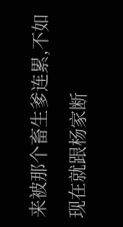来被那个畜生爹连累,不如现在就跟杨家断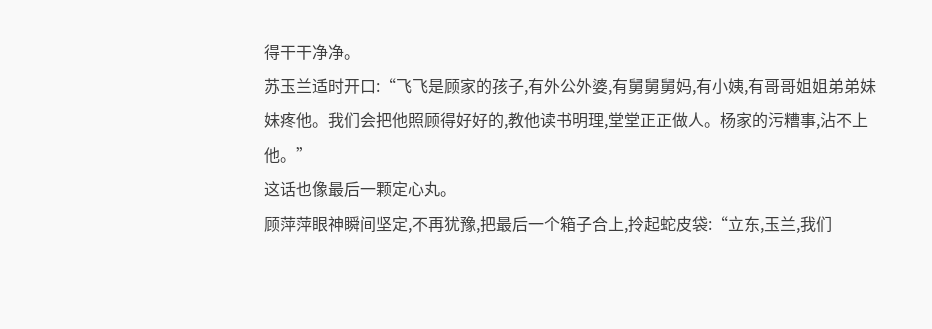得干干净净。
苏玉兰适时开口:“飞飞是顾家的孩子,有外公外婆,有舅舅舅妈,有小姨,有哥哥姐姐弟弟妹妹疼他。我们会把他照顾得好好的,教他读书明理,堂堂正正做人。杨家的污糟事,沾不上他。”
这话也像最后一颗定心丸。
顾萍萍眼神瞬间坚定,不再犹豫,把最后一个箱子合上,拎起蛇皮袋:“立东,玉兰,我们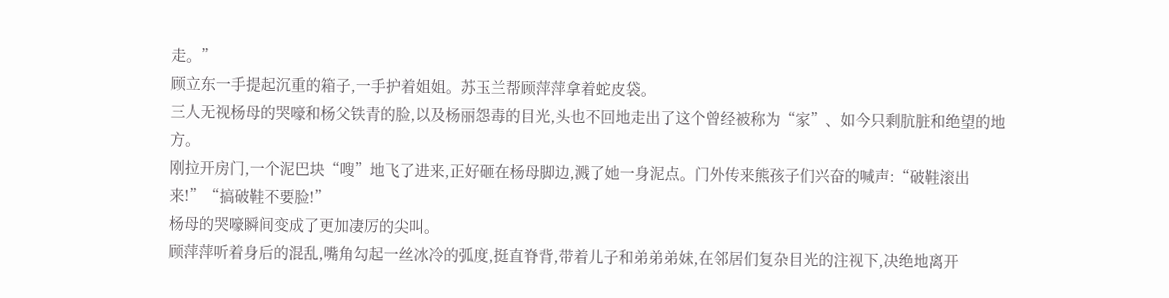走。”
顾立东一手提起沉重的箱子,一手护着姐姐。苏玉兰帮顾萍萍拿着蛇皮袋。
三人无视杨母的哭嚎和杨父铁青的脸,以及杨丽怨毒的目光,头也不回地走出了这个曾经被称为“家”、如今只剩肮脏和绝望的地方。
刚拉开房门,一个泥巴块“嗖”地飞了进来,正好砸在杨母脚边,溅了她一身泥点。门外传来熊孩子们兴奋的喊声:“破鞋滚出来!”“搞破鞋不要脸!”
杨母的哭嚎瞬间变成了更加凄厉的尖叫。
顾萍萍听着身后的混乱,嘴角勾起一丝冰冷的弧度,挺直脊背,带着儿子和弟弟弟妹,在邻居们复杂目光的注视下,决绝地离开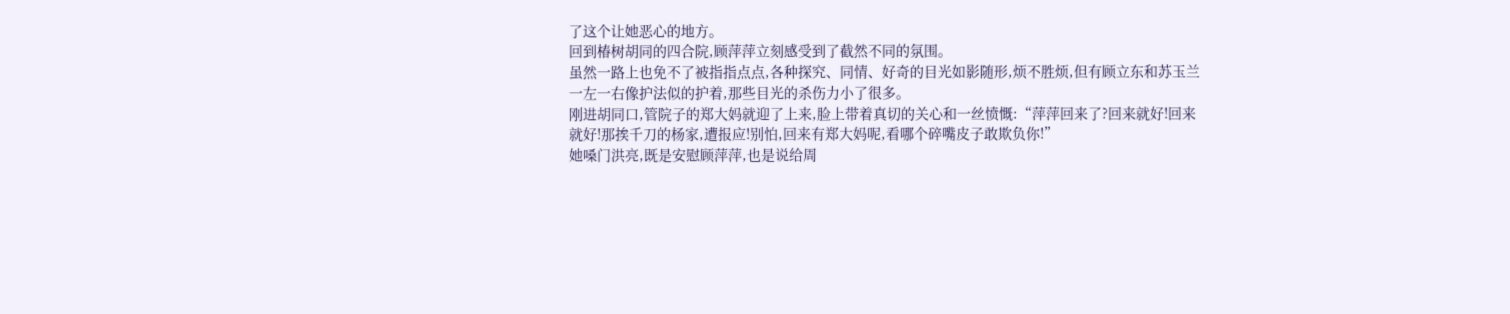了这个让她恶心的地方。
回到椿树胡同的四合院,顾萍萍立刻感受到了截然不同的氛围。
虽然一路上也免不了被指指点点,各种探究、同情、好奇的目光如影随形,烦不胜烦,但有顾立东和苏玉兰一左一右像护法似的护着,那些目光的杀伤力小了很多。
刚进胡同口,管院子的郑大妈就迎了上来,脸上带着真切的关心和一丝愤慨:“萍萍回来了?回来就好!回来就好!那挨千刀的杨家,遭报应!别怕,回来有郑大妈呢,看哪个碎嘴皮子敢欺负你!”
她嗓门洪亮,既是安慰顾萍萍,也是说给周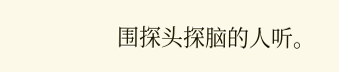围探头探脑的人听。